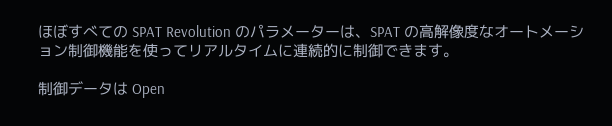ほぼすべての SPAT Revolution のパラメーターは、SPAT の高解像度なオートメーション制御機能を使ってリアルタイムに連続的に制御できます。

制御データは Open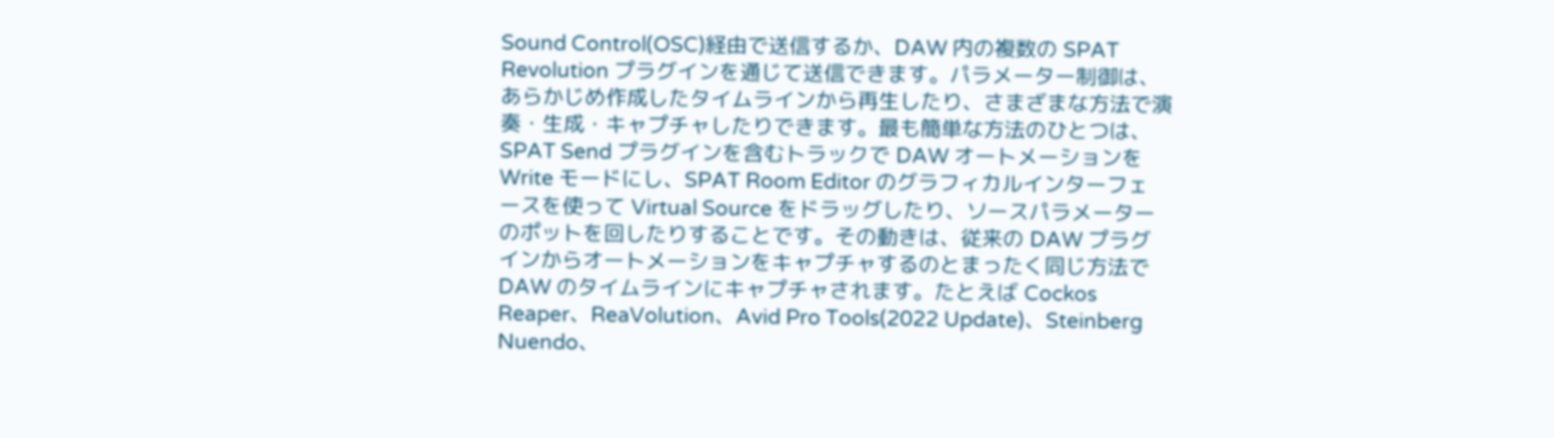Sound Control(OSC)経由で送信するか、DAW 内の複数の SPAT Revolution プラグインを通じて送信できます。パラメーター制御は、あらかじめ作成したタイムラインから再生したり、さまざまな方法で演奏・生成・キャプチャしたりできます。最も簡単な方法のひとつは、SPAT Send プラグインを含むトラックで DAW オートメーションを Write モードにし、SPAT Room Editor のグラフィカルインターフェースを使って Virtual Source をドラッグしたり、ソースパラメーターのポットを回したりすることです。その動きは、従来の DAW プラグインからオートメーションをキャプチャするのとまったく同じ方法で DAW のタイムラインにキャプチャされます。たとえば Cockos Reaper、ReaVolution、Avid Pro Tools(2022 Update)、Steinberg Nuendo、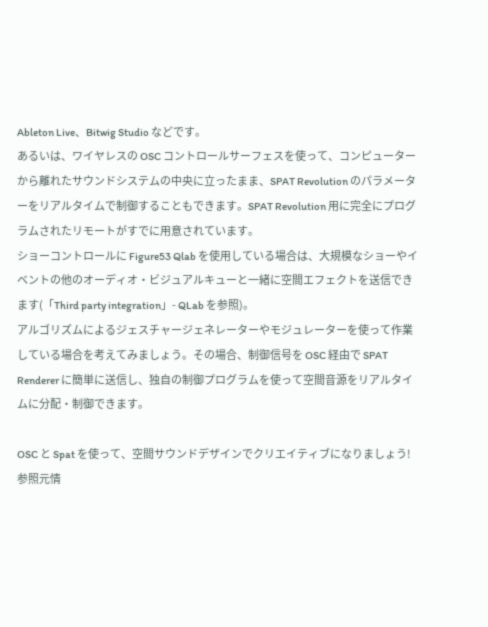Ableton Live、Bitwig Studio などです。
あるいは、ワイヤレスの OSC コントロールサーフェスを使って、コンピューターから離れたサウンドシステムの中央に立ったまま、SPAT Revolution のパラメーターをリアルタイムで制御することもできます。SPAT Revolution 用に完全にプログラムされたリモートがすでに用意されています。
ショーコントロールに Figure53 Qlab を使用している場合は、大規模なショーやイベントの他のオーディオ・ビジュアルキューと一緒に空間エフェクトを送信できます(「Third party integration」- QLab を参照)。
アルゴリズムによるジェスチャージェネレーターやモジュレーターを使って作業している場合を考えてみましょう。その場合、制御信号を OSC 経由で SPAT Renderer に簡単に送信し、独自の制御プログラムを使って空間音源をリアルタイムに分配・制御できます。

OSC と Spat を使って、空間サウンドデザインでクリエイティブになりましょう!
参照元情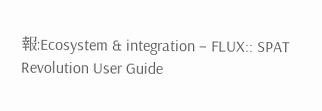報:Ecosystem & integration – FLUX:: SPAT Revolution User Guide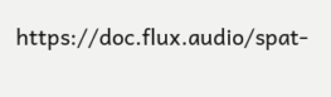https://doc.flux.audio/spat-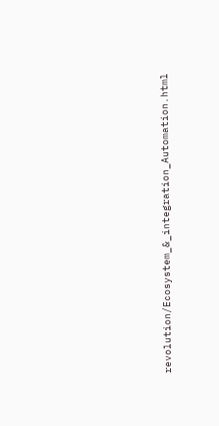revolution/Ecosystem_&_integration_Automation.html